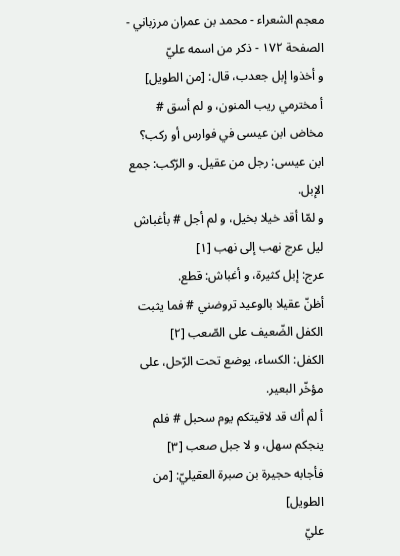معجم الشعراء - محمد بن عمران مرزباني - الصفحة ١٧٢ - ذكر من اسمه عليّ
و أخذوا إبل جعدب، قال: [من الطويل]
أ مخترمي ريب المنون، و لم أسق # مخاض ابن عيسى في فوارس أو ركب؟
ابن عيسى: رجل من عقيل. و الرّكب: جمع الإبل.
و لمّا أقد خيلا بخيل، و لم أجل # بأغباش ليل عرج نهب إلى نهب [١]
عرج: إبل كثيرة، و أغباش: قطع.
أظنّ عقيلا بالوعيد تروضني # فما يثبت الكفل الضّعيف على الصّعب [٢]
الكفل: الكساء، يوضع تحت الرّحل، على مؤخّر البعير.
أ لم أك قد لاقيتكم يوم سحبل # فلم ينجكم سهل، و لا جبل صعب [٣]
فأجابه حجيرة بن صبرة العقيليّ: [من الطويل]
عليّ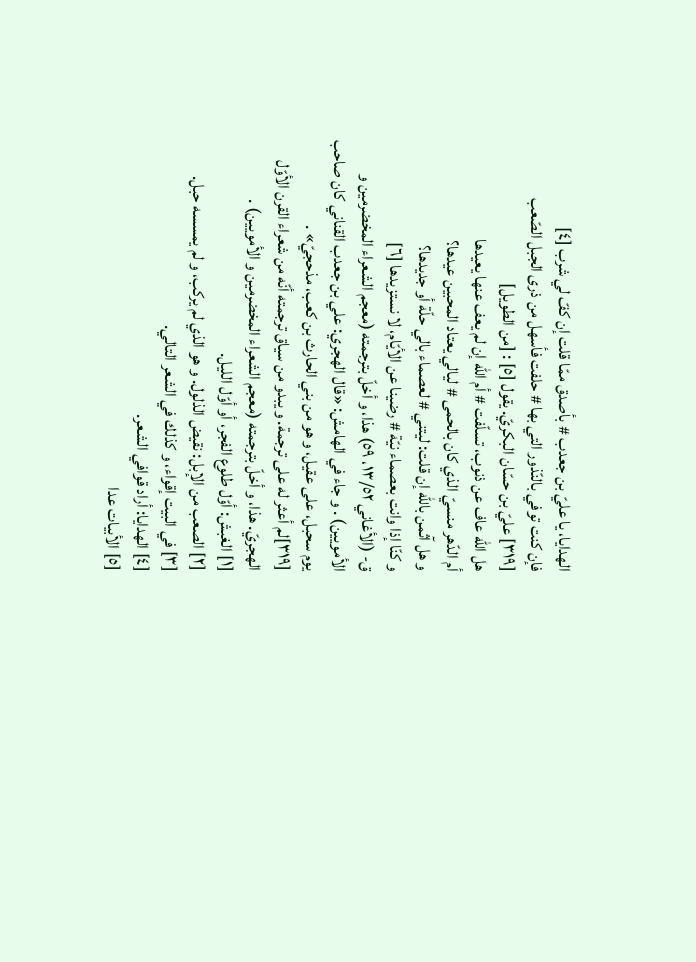الهدايا، يا عليّ بن جعدب # بأصدق ممّا قلت إن كفّ لي شرب [٤]
فإن كنت توفي بالنّذور التي بها # حلفت فأسهل من ذرى الجبل الصّعب
[٣١٩] عليّ بن حسّان البكريّ. يقول [٥] : [من الطويل]
هل اللّه عاف عن ذنوب، تسلّفت # أم اللّه إن لم يعف عنها يعيدها
أم الدّهر منسيّ الذي كان بالحمى # ليالي يعتاد المحبين عيدها؟
و هل آثمن باللّه إن قلت: ليتني # لعصماء بالي حلّة أو جديدها؟
و كنّا إذا وانت بعصماء نيّة # رضينا عن الأيّام، لا نستزيدها [٦]
ق- (الأغاني ١٣/٥٢، ٥٩) هذا، و أخلّ بترجمته (معجم الشعراء المخضرمين و الأمويين) . و جاء في الهامش: «قال الهجري: علي بن جعدب القناني كان صاحب يوم سحبل، على عقيل، و هو من بني الحارث بن كعب، مذحجيّ» .
[٣١٩]لم أعثر له على ترجمة. و يبدو من سياق ترجمته أنّه من شعراء القرن الأوّل الهجريّ. هذا، و أخلّ بترجمته (معجم الشعراء المخضرمين و الأمويين) .
[١] الغبش: أوّل طلوع الفجر، أو أوّل الليل.
[٢] الصعب من الإبل: نقيض الذلول. و هو الذي لم يركب، و لم يمسسه حبل.
[٣] في البيت إقواء، و كذلك في الشعر التالي.
[٤] الهدايا: أراد قوافي الشعر.
[٥] الأبيات عدا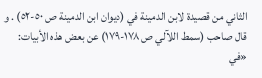الثاني من قصيدة لابن الدمينة في (ديوان ابن الدمينة ص ٥٠-٥٢) . و قال صاحب (سمط اللآلي ص ١٧٨-١٧٩) عن بعض هذه الأبيات: «في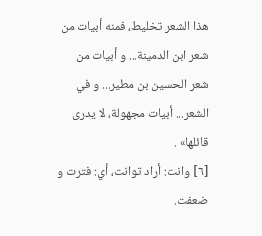هذا الشعر تخليط، فمنه أبيات من شعر ابن الدمينة... و أبيات من شعر الحسين بن مطير... و في الشعر... أبيات مجهولة، لا يدرى قائلها» .
[٦] وانت: أراد توانت، أي: فترت و ضعفت.